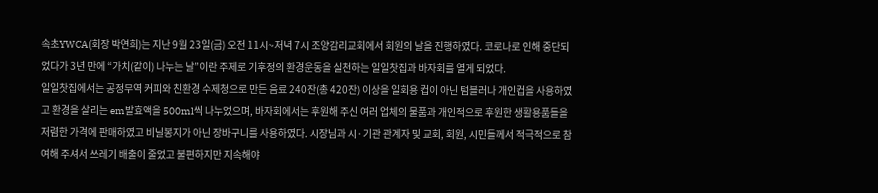속초YWCA(회장 박연희)는 지난 9월 23일(금) 오전 11시~저녁 7시 조양감리교회에서 회원의 날을 진행하였다. 코로나로 인해 중단되었다가 3년 만에 “가치(같이) 나누는 날”이란 주제로 기후정의 환경운동을 실천하는 일일찻집과 바자회를 열게 되었다.
일일찻집에서는 공정무역 커피와 친환경 수제청으로 만든 음료 240잔(총 420잔) 이상을 일회용 컵이 아닌 텀블러나 개인컵을 사용하였고 환경을 살리는 em발효액을 500ml씩 나누었으며, 바자회에서는 후원해 주신 여러 업체의 물품과 개인적으로 후원한 생활용품들을 저렴한 가격에 판매하였고 비닐봉지가 아닌 장바구니를 사용하였다. 시장님과 시·기관 관계자 및 교회, 회원, 시민들께서 적극적으로 참여해 주셔서 쓰레기 배출이 줄었고 불편하지만 지속해야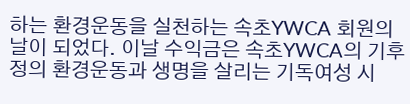하는 환경운동을 실천하는 속초YWCA 회원의 날이 되었다. 이날 수익금은 속초YWCA의 기후정의 환경운동과 생명을 살리는 기독여성 시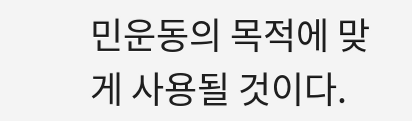민운동의 목적에 맞게 사용될 것이다.